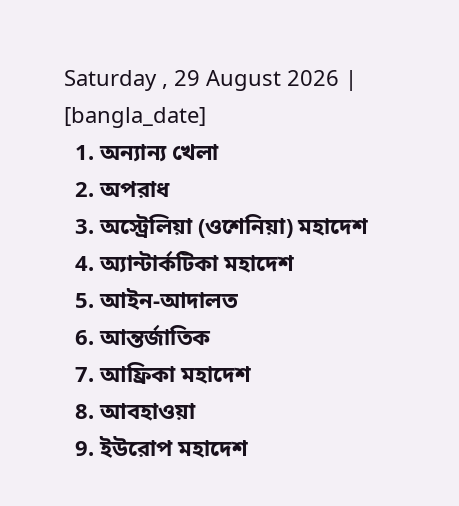Saturday , 29 August 2026 | [bangla_date]
  1. অন্যান্য খেলা
  2. অপরাধ
  3. অস্ট্রেলিয়া (ওশেনিয়া) মহাদেশ
  4. অ্যান্টার্কটিকা মহাদেশ
  5. আইন-আদালত
  6. আন্তর্জাতিক
  7. আফ্রিকা মহাদেশ
  8. আবহাওয়া
  9. ইউরোপ মহাদেশ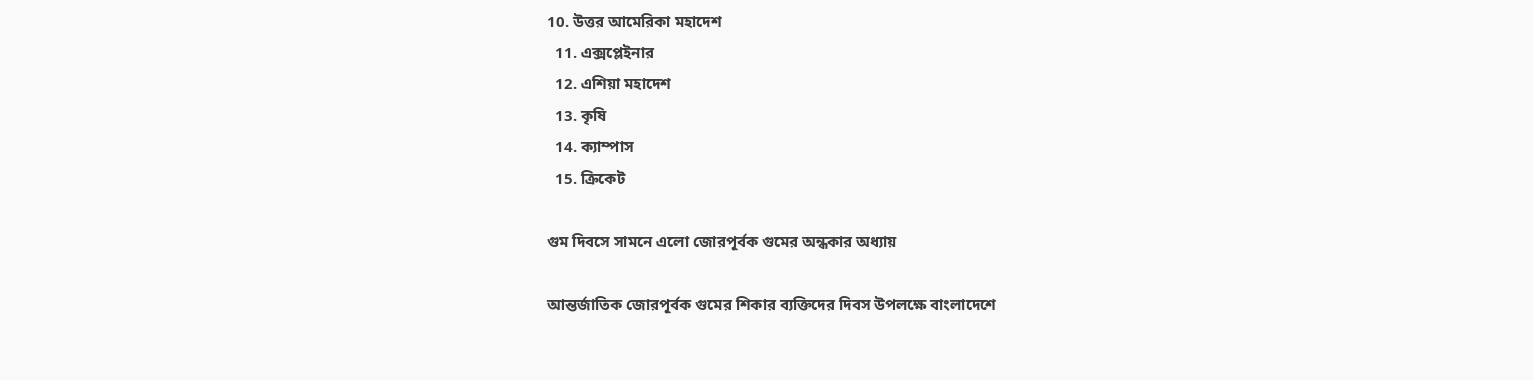10. উত্তর আমেরিকা মহাদেশ
  11. এক্সপ্লেইনার
  12. এশিয়া মহাদেশ
  13. কৃষি
  14. ক্যাম্পাস
  15. ক্রিকেট

গুম দিবসে সামনে এলো জোরপূর্বক গুমের অন্ধকার অধ্যায়

আন্তর্জাতিক জোরপূর্বক গুমের শিকার ব্যক্তিদের দিবস উপলক্ষে বাংলাদেশে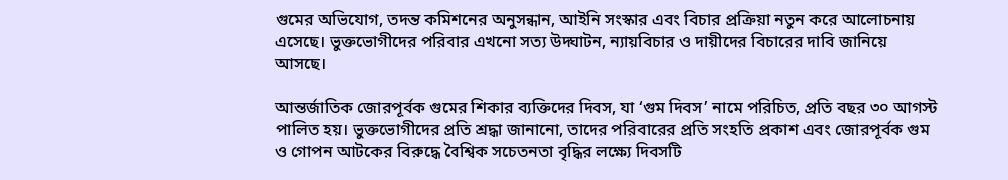গুমের অভিযোগ, তদন্ত কমিশনের অনুসন্ধান, আইনি সংস্কার এবং বিচার প্রক্রিয়া নতুন করে আলোচনায় এসেছে। ভুক্তভোগীদের পরিবার এখনো সত্য উদ্ঘাটন, ন্যায়বিচার ও দায়ীদের বিচারের দাবি জানিয়ে আসছে।

আন্তর্জাতিক জোরপূর্বক গুমের শিকার ব্যক্তিদের দিবস, যা ‘গুম দিবস’ নামে পরিচিত, প্রতি বছর ৩০ আগস্ট পালিত হয়। ভুক্তভোগীদের প্রতি শ্রদ্ধা জানানো, তাদের পরিবারের প্রতি সংহতি প্রকাশ এবং জোরপূর্বক গুম ও গোপন আটকের বিরুদ্ধে বৈশ্বিক সচেতনতা বৃদ্ধির লক্ষ্যে দিবসটি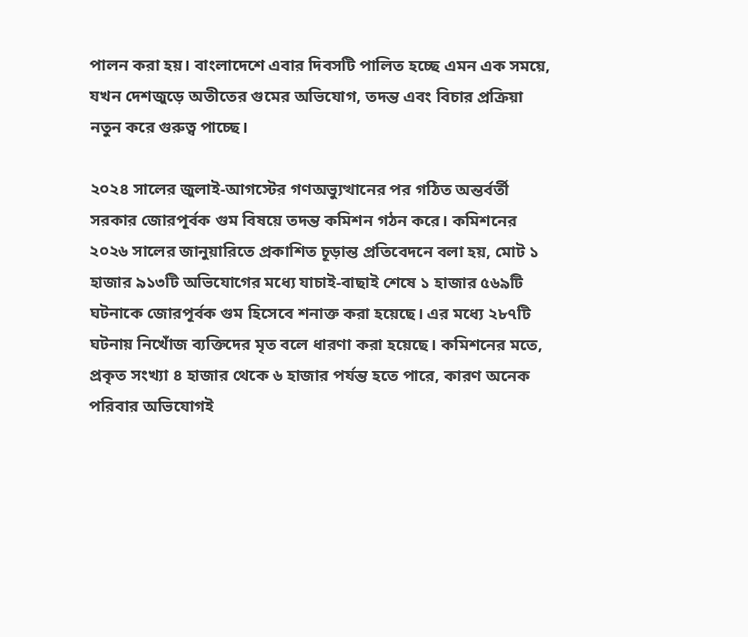পালন করা হয়। বাংলাদেশে এবার দিবসটি পালিত হচ্ছে এমন এক সময়ে, যখন দেশজুড়ে অতীতের গুমের অভিযোগ, তদন্ত এবং বিচার প্রক্রিয়া নতুন করে গুরুত্ব পাচ্ছে।

২০২৪ সালের জুলাই-আগস্টের গণঅভ্যুত্থানের পর গঠিত অন্তর্বর্তী সরকার জোরপূর্বক গুম বিষয়ে তদন্ত কমিশন গঠন করে। কমিশনের ২০২৬ সালের জানুয়ারিতে প্রকাশিত চূড়ান্ত প্রতিবেদনে বলা হয়, মোট ১ হাজার ৯১৩টি অভিযোগের মধ্যে যাচাই-বাছাই শেষে ১ হাজার ৫৬৯টি ঘটনাকে জোরপূর্বক গুম হিসেবে শনাক্ত করা হয়েছে। এর মধ্যে ২৮৭টি ঘটনায় নিখোঁজ ব্যক্তিদের মৃত বলে ধারণা করা হয়েছে। কমিশনের মতে, প্রকৃত সংখ্যা ৪ হাজার থেকে ৬ হাজার পর্যন্ত হতে পারে, কারণ অনেক পরিবার অভিযোগই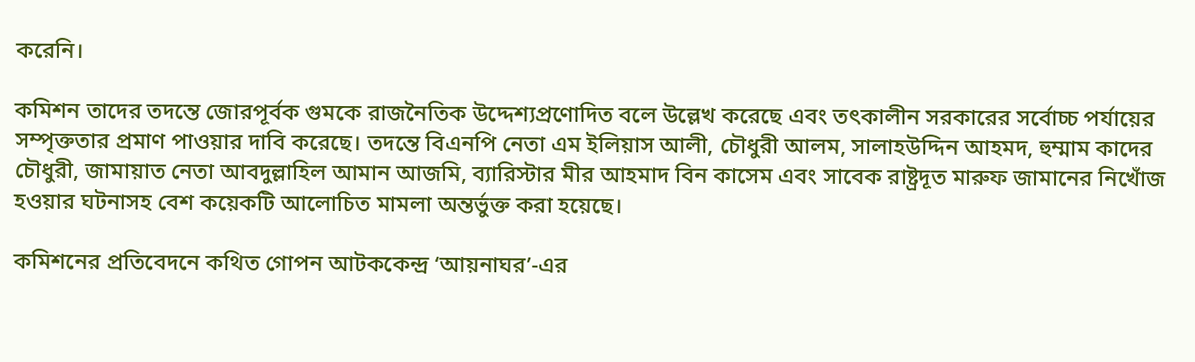করেনি।

কমিশন তাদের তদন্তে জোরপূর্বক গুমকে রাজনৈতিক উদ্দেশ্যপ্রণোদিত বলে উল্লেখ করেছে এবং তৎকালীন সরকারের সর্বোচ্চ পর্যায়ের সম্পৃক্ততার প্রমাণ পাওয়ার দাবি করেছে। তদন্তে বিএনপি নেতা এম ইলিয়াস আলী, চৌধুরী আলম, সালাহউদ্দিন আহমদ, হুম্মাম কাদের চৌধুরী, জামায়াত নেতা আবদুল্লাহিল আমান আজমি, ব্যারিস্টার মীর আহমাদ বিন কাসেম এবং সাবেক রাষ্ট্রদূত মারুফ জামানের নিখোঁজ হওয়ার ঘটনাসহ বেশ কয়েকটি আলোচিত মামলা অন্তর্ভুক্ত করা হয়েছে।

কমিশনের প্রতিবেদনে কথিত গোপন আটককেন্দ্র ‘আয়নাঘর’-এর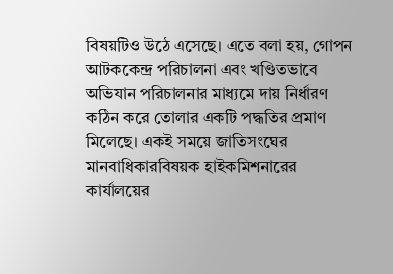বিষয়টিও উঠে এসেছে। এতে বলা হয়, গোপন আটককেন্দ্র পরিচালনা এবং খণ্ডিতভাবে অভিযান পরিচালনার মাধ্যমে দায় নির্ধারণ কঠিন করে তোলার একটি পদ্ধতির প্রমাণ মিলেছে। একই সময়ে জাতিসংঘের মানবাধিকারবিষয়ক হাইকমিশনারের কার্যালয়ের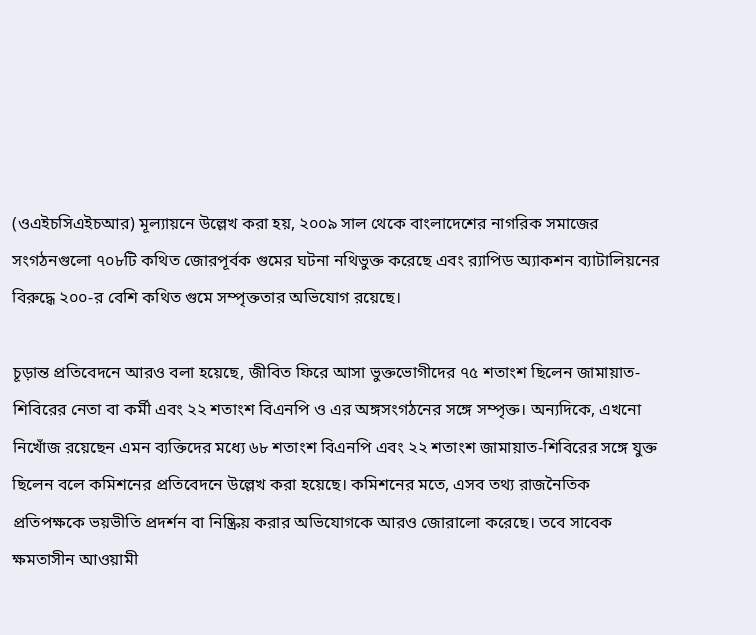(ওএইচসিএইচআর) মূল্যায়নে উল্লেখ করা হয়, ২০০৯ সাল থেকে বাংলাদেশের নাগরিক সমাজের সংগঠনগুলো ৭০৮টি কথিত জোরপূর্বক গুমের ঘটনা নথিভুক্ত করেছে এবং র‌্যাপিড অ্যাকশন ব্যাটালিয়নের বিরুদ্ধে ২০০-র বেশি কথিত গুমে সম্পৃক্ততার অভিযোগ রয়েছে।

চূড়ান্ত প্রতিবেদনে আরও বলা হয়েছে, জীবিত ফিরে আসা ভুক্তভোগীদের ৭৫ শতাংশ ছিলেন জামায়াত-শিবিরের নেতা বা কর্মী এবং ২২ শতাংশ বিএনপি ও এর অঙ্গসংগঠনের সঙ্গে সম্পৃক্ত। অন্যদিকে, এখনো নিখোঁজ রয়েছেন এমন ব্যক্তিদের মধ্যে ৬৮ শতাংশ বিএনপি এবং ২২ শতাংশ জামায়াত-শিবিরের সঙ্গে যুক্ত ছিলেন বলে কমিশনের প্রতিবেদনে উল্লেখ করা হয়েছে। কমিশনের মতে, এসব তথ্য রাজনৈতিক প্রতিপক্ষকে ভয়ভীতি প্রদর্শন বা নিষ্ক্রিয় করার অভিযোগকে আরও জোরালো করেছে। তবে সাবেক ক্ষমতাসীন আওয়ামী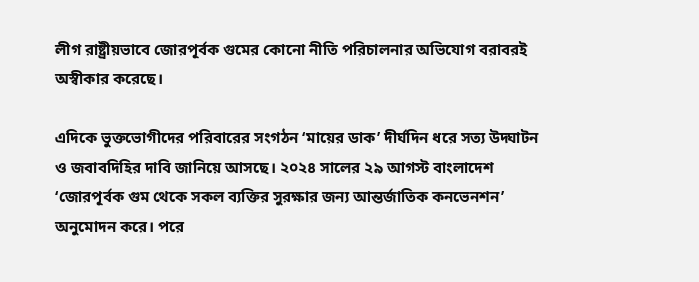লীগ রাষ্ট্রীয়ভাবে জোরপূর্বক গুমের কোনো নীতি পরিচালনার অভিযোগ বরাবরই অস্বীকার করেছে।

এদিকে ভুক্তভোগীদের পরিবারের সংগঠন ‘মায়ের ডাক’ দীর্ঘদিন ধরে সত্য উদ্ঘাটন ও জবাবদিহির দাবি জানিয়ে আসছে। ২০২৪ সালের ২৯ আগস্ট বাংলাদেশ ‘জোরপূর্বক গুম থেকে সকল ব্যক্তির সুরক্ষার জন্য আন্তর্জাতিক কনভেনশন’ অনুমোদন করে। পরে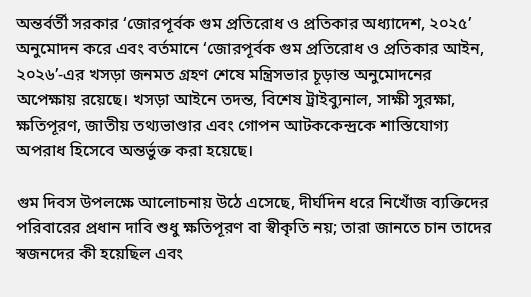অন্তর্বর্তী সরকার ‘জোরপূর্বক গুম প্রতিরোধ ও প্রতিকার অধ্যাদেশ, ২০২৫’ অনুমোদন করে এবং বর্তমানে ‘জোরপূর্বক গুম প্রতিরোধ ও প্রতিকার আইন, ২০২৬’-এর খসড়া জনমত গ্রহণ শেষে মন্ত্রিসভার চূড়ান্ত অনুমোদনের অপেক্ষায় রয়েছে। খসড়া আইনে তদন্ত, বিশেষ ট্রাইব্যুনাল, সাক্ষী সুরক্ষা, ক্ষতিপূরণ, জাতীয় তথ্যভাণ্ডার এবং গোপন আটককেন্দ্রকে শাস্তিযোগ্য অপরাধ হিসেবে অন্তর্ভুক্ত করা হয়েছে।

গুম দিবস উপলক্ষে আলোচনায় উঠে এসেছে, দীর্ঘদিন ধরে নিখোঁজ ব্যক্তিদের পরিবারের প্রধান দাবি শুধু ক্ষতিপূরণ বা স্বীকৃতি নয়; তারা জানতে চান তাদের স্বজনদের কী হয়েছিল এবং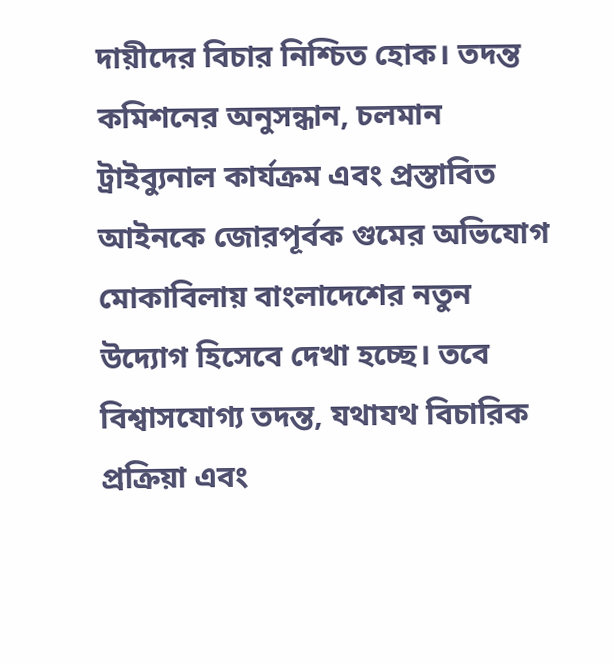দায়ীদের বিচার নিশ্চিত হোক। তদন্ত কমিশনের অনুসন্ধান, চলমান ট্রাইব্যুনাল কার্যক্রম এবং প্রস্তাবিত আইনকে জোরপূর্বক গুমের অভিযোগ মোকাবিলায় বাংলাদেশের নতুন উদ্যোগ হিসেবে দেখা হচ্ছে। তবে বিশ্বাসযোগ্য তদন্ত, যথাযথ বিচারিক প্রক্রিয়া এবং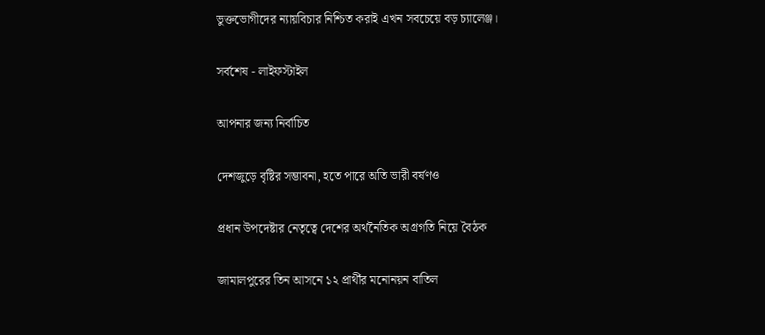ভুক্তভোগীদের ন্যায়বিচার নিশ্চিত করাই এখন সবচেয়ে বড় চ্যালেঞ্জ।

সর্বশেষ - লাইফস্টাইল

আপনার জন্য নির্বাচিত

দেশজুড়ে বৃষ্টির সম্ভাবনা, হতে পারে অতি ভারী বর্ষণও

প্রধান উপদেষ্টার নেতৃত্বে দেশের অর্থনৈতিক অগ্রগতি নিয়ে বৈঠক

জামালপুরের তিন আসনে ১২ প্রার্থীর মনোনয়ন বাতিল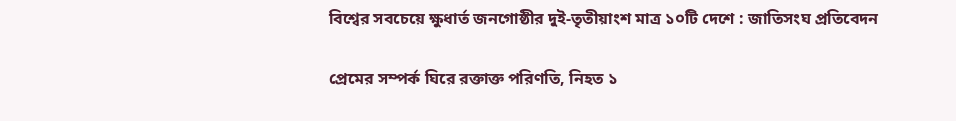বিশ্বের সবচেয়ে ক্ষুধার্ত জনগোষ্ঠীর দুই-তৃতীয়াংশ মাত্র ১০টি দেশে : জাতিসংঘ প্রতিবেদন

প্রেমের সম্পর্ক ঘিরে রক্তাক্ত পরিণতি, নিহত ১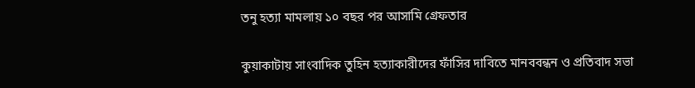তনু হত্যা মামলায় ১০ বছর পর আসামি গ্রেফতার

কুয়াকাটায় সাংবাদিক তুহিন হত্যাকারীদের ফাঁসির দাবিতে মানববন্ধন ও প্রতিবাদ সভা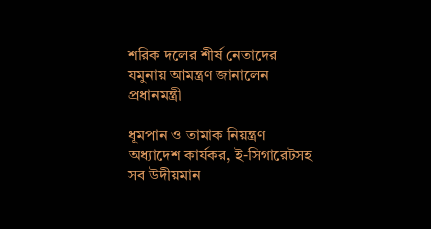শরিক দলের শীর্ষ নেতাদের যমুনায় আমন্ত্রণ জানালেন প্রধানমন্ত্রী

ধূমপান ও তামাক নিয়ন্ত্রণ অধ্যাদেশ কার্যকর, ই-সিগারেটসহ সব উদীয়মান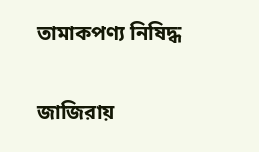তামাকপণ্য নিষিদ্ধ

জাজিরায়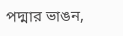পদ্মার ভাঙন,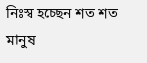নিঃস্ব হচ্ছেন শত শত মানুষ